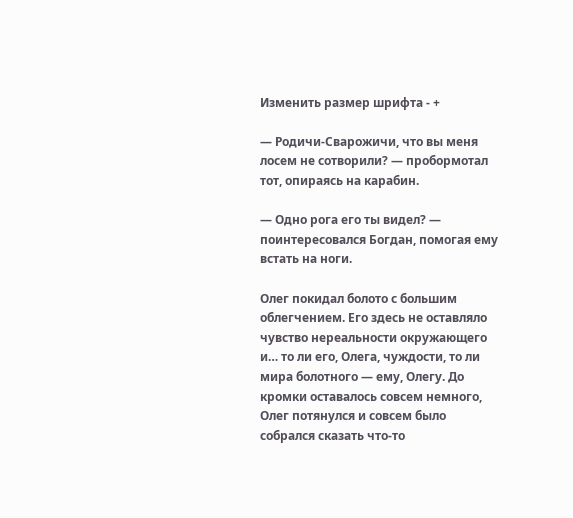Изменить размер шрифта - +

— Родичи-Сварожичи, что вы меня лосем не сотворили? — пробормотал тот, опираясь на карабин.

— Одно рога его ты видел? — поинтересовался Богдан, помогая ему встать на ноги.

Олег покидал болото с большим облегчением. Его здесь не оставляло чувство нереальности окружающего и… то ли его, Олега, чуждости, то ли мира болотного — ему, Олегу. До кромки оставалось совсем немного, Олег потянулся и совсем было собрался сказать что-то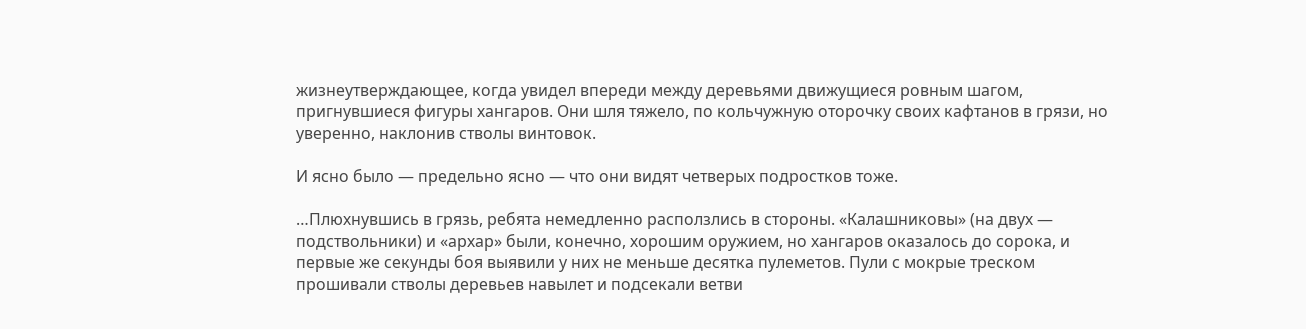жизнеутверждающее, когда увидел впереди между деревьями движущиеся ровным шагом, пригнувшиеся фигуры хангаров. Они шля тяжело, по кольчужную оторочку своих кафтанов в грязи, но уверенно, наклонив стволы винтовок.

И ясно было — предельно ясно — что они видят четверых подростков тоже.

…Плюхнувшись в грязь, ребята немедленно расползлись в стороны. «Калашниковы» (на двух — подствольники) и «архар» были, конечно, хорошим оружием, но хангаров оказалось до сорока, и первые же секунды боя выявили у них не меньше десятка пулеметов. Пули с мокрые треском прошивали стволы деревьев навылет и подсекали ветви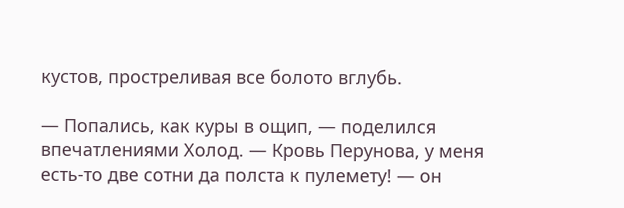кустов, простреливая все болото вглубь.

— Попались, как куры в ощип, — поделился впечатлениями Холод. — Кровь Перунова, у меня есть-то две сотни да полста к пулемету! — он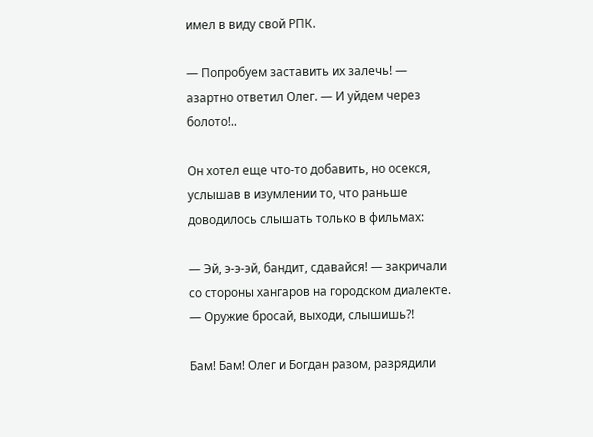имел в виду свой РПК.

— Попробуем заставить их залечь! — азартно ответил Олег. — И уйдем через болото!..

Он хотел еще что-то добавить, но осекся, услышав в изумлении то, что раньше доводилось слышать только в фильмах:

— Эй, э-э-эй, бандит, сдавайся! — закричали со стороны хангаров на городском диалекте. — Оружие бросай, выходи, слышишь?!

Бам! Бам! Олег и Богдан разом, разрядили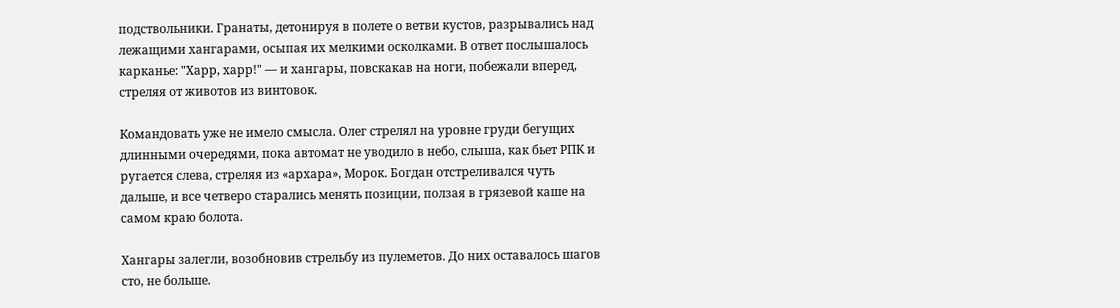подствольники. Гранаты, детонируя в полете о ветви кустов, разрывались над лежащими хангарами, осыпая их мелкими осколками. В ответ послышалось карканье: "Харр, харр!" — и хангары, повскакав на ноги, побежали вперед, стреляя от животов из винтовок.

Командовать уже не имело смысла. Олег стрелял на уровне груди бегущих длинными очередями, пока автомат не уводило в небо, слыша, как бьет РПК и ругается слева, стреляя из «архара», Морок. Богдан отстреливался чуть дальше, и все четверо старались менять позиции, ползая в грязевой каше на самом краю болота.

Хангары залегли, возобновив стрельбу из пулеметов. До них оставалось шагов сто, не больше.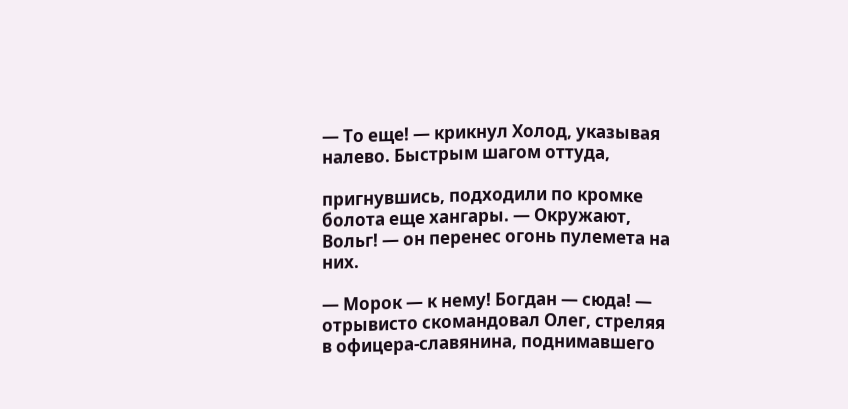— То еще! — крикнул Холод, указывая налево. Быстрым шагом оттуда,

пригнувшись, подходили по кромке болота еще хангары. — Окружают, Вольг! — он перенес огонь пулемета на них.

— Морок — к нему! Богдан — сюда! — отрывисто скомандовал Олег, стреляя в офицера-славянина, поднимавшего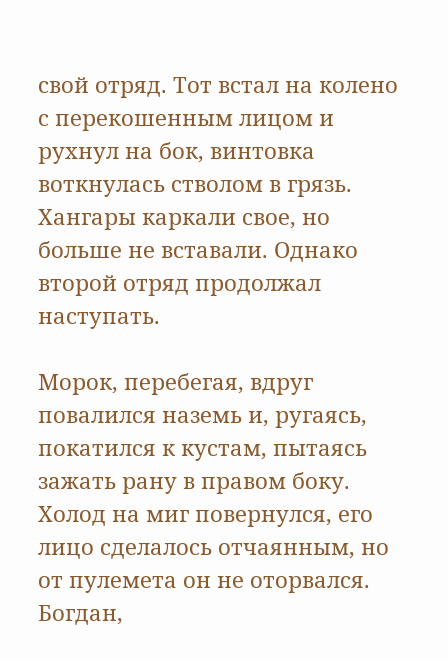свой отряд. Тот встал на колено с перекошенным лицом и рухнул на бок, винтовка воткнулась стволом в грязь. Хангары каркали свое, но больше не вставали. Однако второй отряд продолжал наступать.

Морок, перебегая, вдруг повалился наземь и, ругаясь, покатился к кустам, пытаясь зажать рану в правом боку. Холод на миг повернулся, его лицо сделалось отчаянным, но от пулемета он не оторвался. Богдан,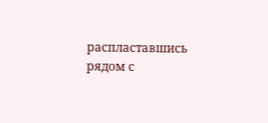распластавшись рядом с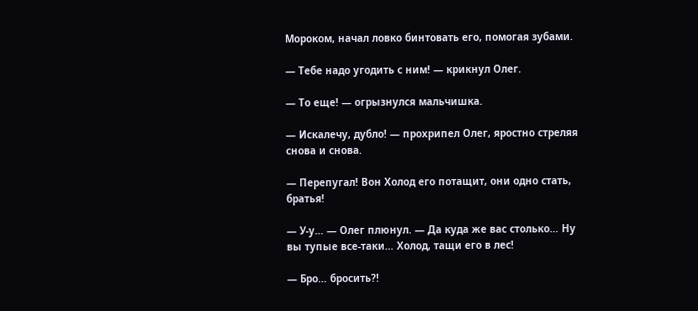Мороком, начал ловко бинтовать его, помогая зубами.

— Тебе надо угодить с ним! — крикнул Олег.

— То еще! — огрызнулся мальчишка.

— Искалечу, дубло! — прохрипел Олег, яростно стреляя снова и снова.

— Перепугал! Вон Холод его потащит, они одно стать, братья!

— У-у… — Олег плюнул. — Да куда же вас столько… Ну вы тупые все-таки… Холод, тащи его в лес!

— Бро… бросить?!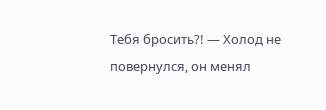Тебя бросить?! — Холод не повернулся, он менял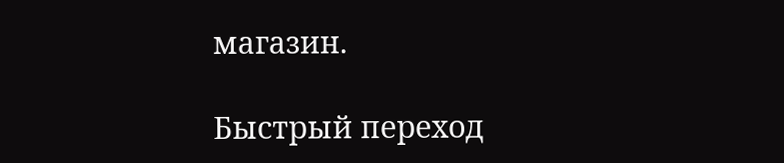магазин.

Быстрый переход